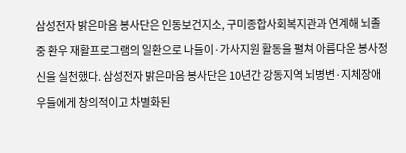삼성전자 밝은마음 봉사단은 인동보건지소, 구미종합사회복지관과 연계해 뇌졸중 환우 재활프로그램의 일환으로 나들이·가사지원 활동을 펼쳐 아름다운 봉사정신을 실천했다. 삼성전자 밝은마음 봉사단은 10년간 강동지역 뇌병변·지체장애우들에게 창의적이고 차별화된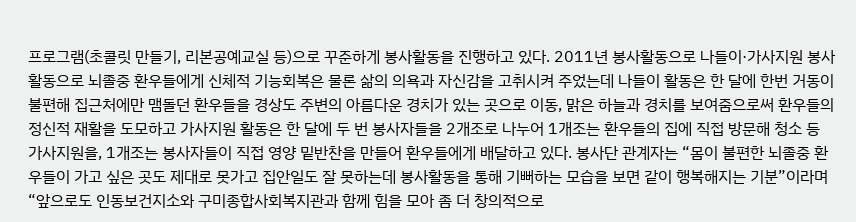프로그램(초콜릿 만들기, 리본공예교실 등)으로 꾸준하게 봉사활동을 진행하고 있다. 2011년 봉사활동으로 나들이·가사지원 봉사활동으로 뇌졸중 환우들에게 신체적 기능회복은 물론 삶의 의욕과 자신감을 고취시켜 주었는데 나들이 활동은 한 달에 한번 거동이 불편해 집근처에만 맴돌던 환우들을 경상도 주변의 아름다운 경치가 있는 곳으로 이동, 맑은 하늘과 경치를 보여줌으로써 환우들의 정신적 재활을 도모하고 가사지원 활동은 한 달에 두 번 봉사자들을 2개조로 나누어 1개조는 환우들의 집에 직접 방문해 청소 등 가사지원을, 1개조는 봉사자들이 직접 영양 밑반찬을 만들어 환우들에게 배달하고 있다. 봉사단 관계자는 “몸이 불편한 뇌졸중 환우들이 가고 싶은 곳도 제대로 못가고 집안일도 잘 못하는데 봉사활동을 통해 기뻐하는 모습을 보면 같이 행복해지는 기분”이라며 “앞으로도 인동보건지소와 구미종합사회복지관과 함께 힘을 모아 좀 더 창의적으로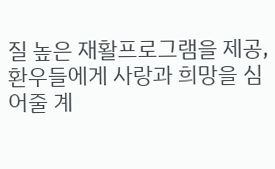질 높은 재활프로그램을 제공, 환우들에게 사랑과 희망을 심어줄 계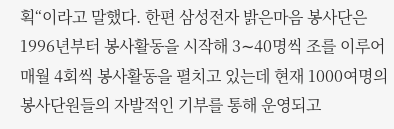획“이라고 말했다. 한편 삼성전자 밝은마음 봉사단은 1996년부터 봉사활동을 시작해 3∼40명씩 조를 이루어 매월 4회씩 봉사활동을 펼치고 있는데 현재 1000여명의 봉사단원들의 자발적인 기부를 통해 운영되고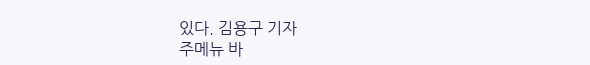있다. 김용구 기자
주메뉴 바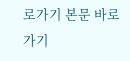로가기 본문 바로가기